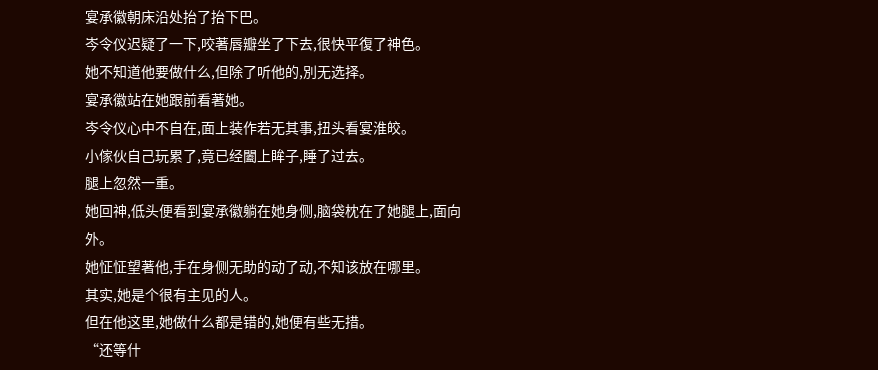宴承徽朝床沿处抬了抬下巴。
岑令仪迟疑了一下,咬著唇瓣坐了下去,很快平復了神色。
她不知道他要做什么,但除了听他的,別无选择。
宴承徽站在她跟前看著她。
岑令仪心中不自在,面上装作若无其事,扭头看宴淮皎。
小傢伙自己玩累了,竟已经闔上眸子,睡了过去。
腿上忽然一重。
她回神,低头便看到宴承徽躺在她身侧,脑袋枕在了她腿上,面向外。
她怔怔望著他,手在身侧无助的动了动,不知该放在哪里。
其实,她是个很有主见的人。
但在他这里,她做什么都是错的,她便有些无措。
“还等什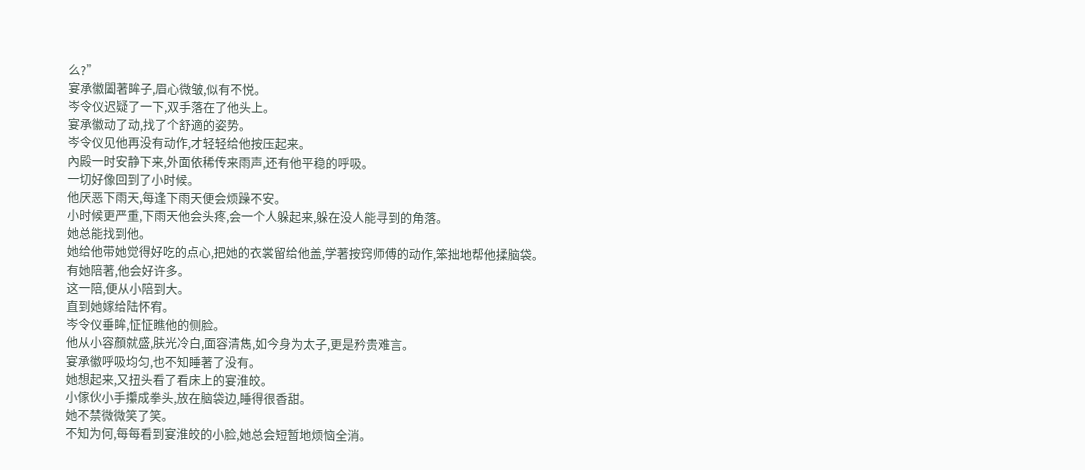么?”
宴承徽闔著眸子,眉心微皱,似有不悦。
岑令仪迟疑了一下,双手落在了他头上。
宴承徽动了动,找了个舒適的姿势。
岑令仪见他再没有动作,才轻轻给他按压起来。
內殿一时安静下来,外面依稀传来雨声,还有他平稳的呼吸。
一切好像回到了小时候。
他厌恶下雨天,每逢下雨天便会烦躁不安。
小时候更严重,下雨天他会头疼,会一个人躲起来,躲在没人能寻到的角落。
她总能找到他。
她给他带她觉得好吃的点心,把她的衣裳留给他盖,学著按窍师傅的动作,笨拙地帮他揉脑袋。
有她陪著,他会好许多。
这一陪,便从小陪到大。
直到她嫁给陆怀宥。
岑令仪垂眸,怔怔瞧他的侧脸。
他从小容顏就盛,肤光冷白,面容清雋,如今身为太子,更是矜贵难言。
宴承徽呼吸均匀,也不知睡著了没有。
她想起来,又扭头看了看床上的宴淮皎。
小傢伙小手攥成拳头,放在脑袋边,睡得很香甜。
她不禁微微笑了笑。
不知为何,每每看到宴淮皎的小脸,她总会短暂地烦恼全消。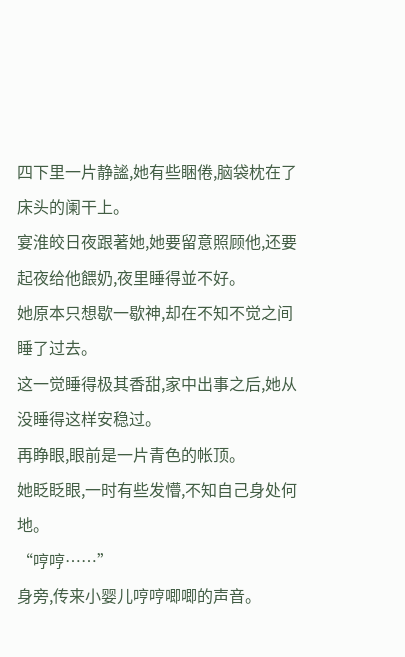四下里一片静謐,她有些睏倦,脑袋枕在了床头的阑干上。
宴淮皎日夜跟著她,她要留意照顾他,还要起夜给他餵奶,夜里睡得並不好。
她原本只想歇一歇神,却在不知不觉之间睡了过去。
这一觉睡得极其香甜,家中出事之后,她从没睡得这样安稳过。
再睁眼,眼前是一片青色的帐顶。
她眨眨眼,一时有些发懵,不知自己身处何地。
“哼哼……”
身旁,传来小婴儿哼哼唧唧的声音。